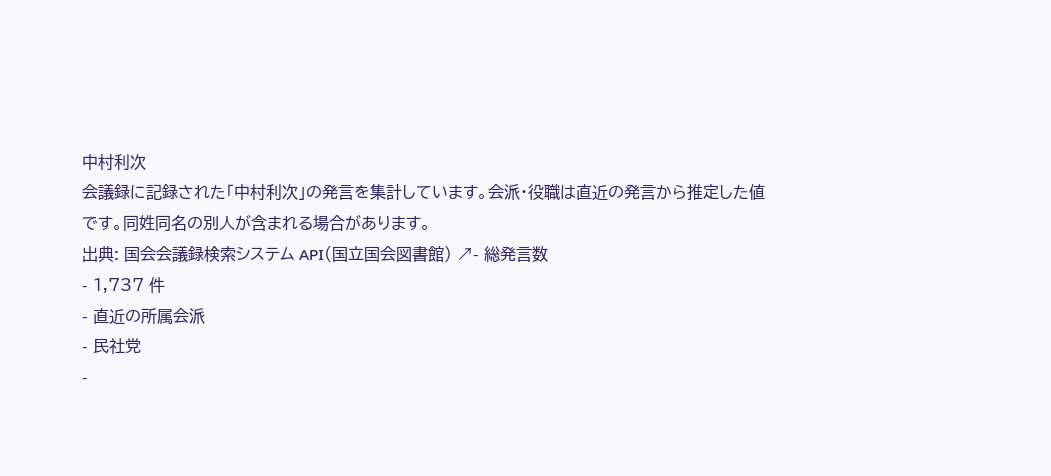中村利次
会議録に記録された「中村利次」の発言を集計しています。会派・役職は直近の発言から推定した値です。同姓同名の別人が含まれる場合があります。
出典: 国会会議録検索システム API(国立国会図書館) ↗- 総発言数
- 1,737 件
- 直近の所属会派
- 民社党
-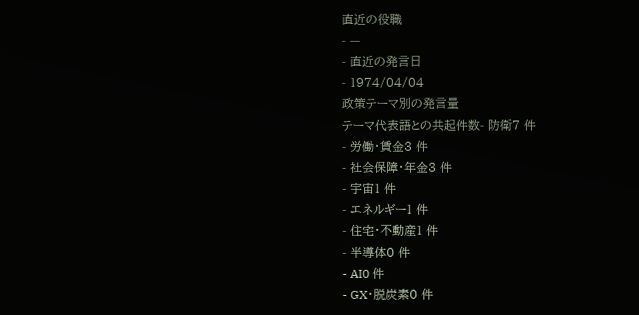直近の役職
- —
- 直近の発言日
- 1974/04/04
政策テーマ別の発言量
テーマ代表語との共起件数- 防衛7 件
- 労働・賃金3 件
- 社会保障・年金3 件
- 宇宙1 件
- エネルギー1 件
- 住宅・不動産1 件
- 半導体0 件
- AI0 件
- GX・脱炭素0 件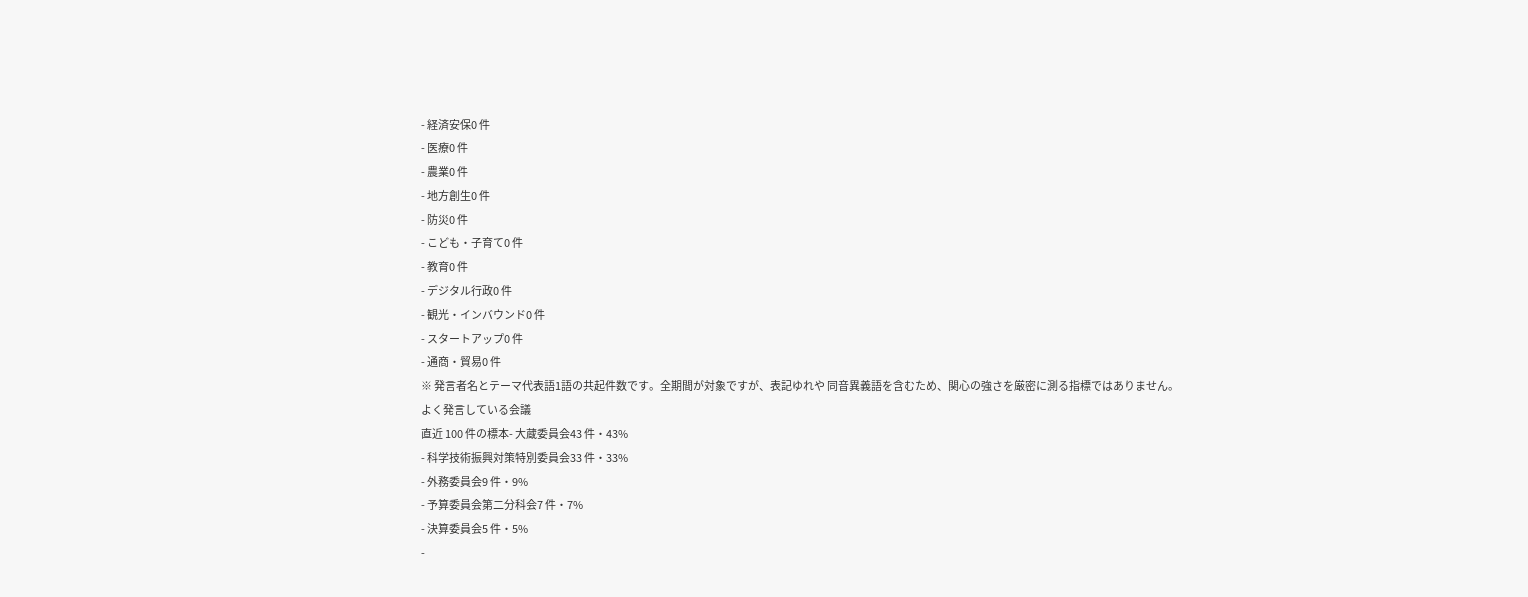- 経済安保0 件
- 医療0 件
- 農業0 件
- 地方創生0 件
- 防災0 件
- こども・子育て0 件
- 教育0 件
- デジタル行政0 件
- 観光・インバウンド0 件
- スタートアップ0 件
- 通商・貿易0 件
※ 発言者名とテーマ代表語1語の共起件数です。全期間が対象ですが、表記ゆれや 同音異義語を含むため、関心の強さを厳密に測る指標ではありません。
よく発言している会議
直近 100 件の標本- 大蔵委員会43 件・43%
- 科学技術振興対策特別委員会33 件・33%
- 外務委員会9 件・9%
- 予算委員会第二分科会7 件・7%
- 決算委員会5 件・5%
-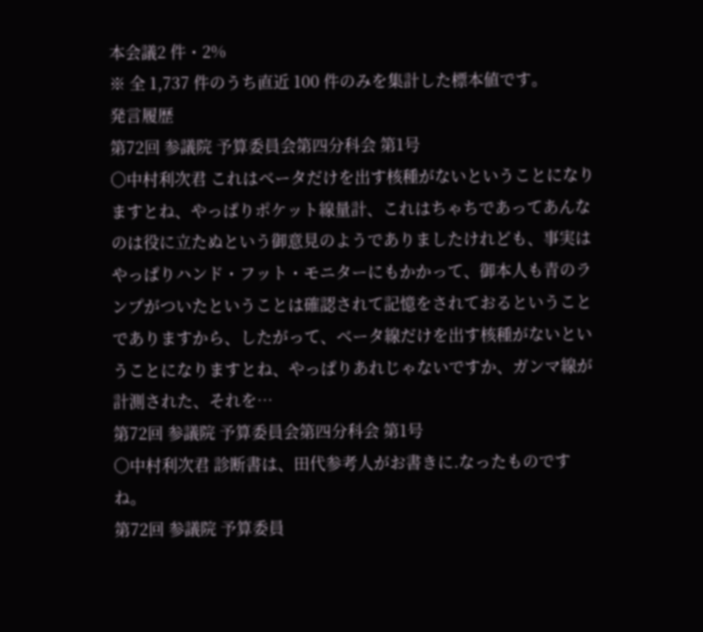本会議2 件・2%
※ 全 1,737 件のうち直近 100 件のみを集計した標本値です。
発言履歴
第72回 参議院 予算委員会第四分科会 第1号
○中村利次君 これはベータだけを出す核種がないということになりますとね、やっぱりポケット線量計、これはちゃちであってあんなのは役に立たぬという御意見のようでありましたけれども、事実はやっぱりハンド・フット・モニターにもかかって、御本人も青のランプがついたということは確認されて記憶をされておるということでありますから、したがって、ベータ線だけを出す核種がないということになりますとね、やっぱりあれじゃないですか、ガンマ線が計測された、それを…
第72回 参議院 予算委員会第四分科会 第1号
○中村利次君 診断書は、田代参考人がお書きに.なったものですね。
第72回 参議院 予算委員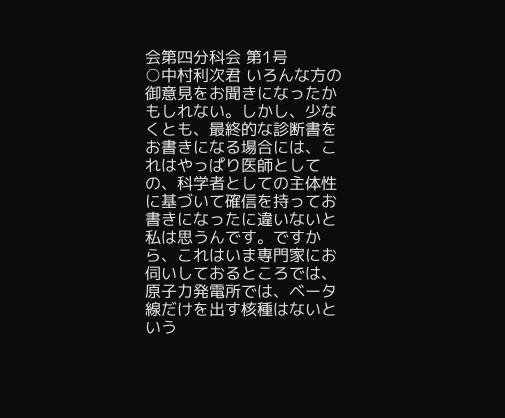会第四分科会 第1号
○中村利次君 いろんな方の御意見をお聞きになったかもしれない。しかし、少なくとも、最終的な診断書をお書きになる場合には、これはやっぱり医師としての、科学者としての主体性に基づいて確信を持ってお書きになったに違いないと私は思うんです。ですから、これはいま専門家にお伺いしておるところでは、原子力発電所では、ベータ線だけを出す核種はないという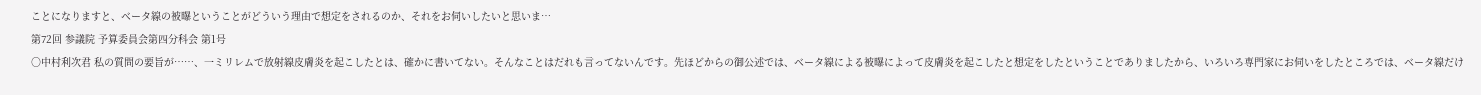ことになりますと、ベータ線の被曝ということがどういう理由で想定をされるのか、それをお伺いしたいと思いま…
第72回 参議院 予算委員会第四分科会 第1号
○中村利次君 私の質問の要旨が……、一ミリレムで放射線皮膚炎を起こしたとは、確かに書いてない。そんなことはだれも言ってないんです。先ほどからの御公述では、ベータ線による被曝によって皮膚炎を起こしたと想定をしたということでありましたから、いろいろ専門家にお伺いをしたところでは、ベータ線だけ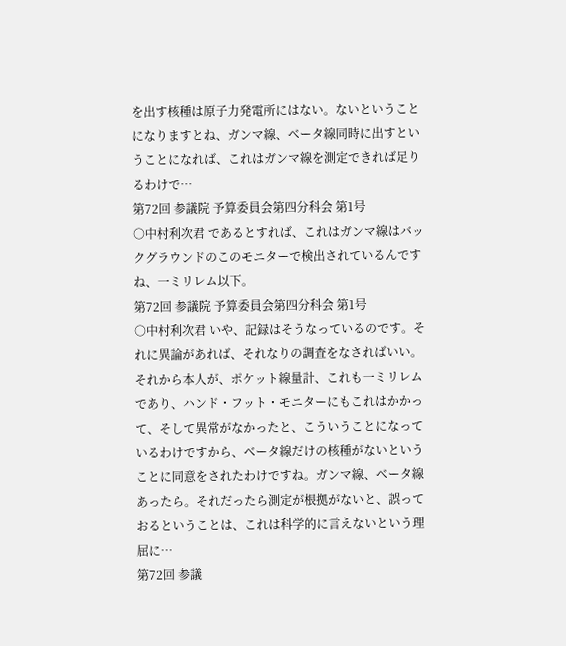を出す核種は原子力発電所にはない。ないということになりますとね、ガンマ線、ベータ線同時に出すということになれば、これはガンマ線を測定できれば足りるわけで…
第72回 参議院 予算委員会第四分科会 第1号
○中村利次君 であるとすれば、これはガンマ線はバックグラウンドのこのモニターで検出されているんですね、一ミリレム以下。
第72回 参議院 予算委員会第四分科会 第1号
○中村利次君 いや、記録はそうなっているのです。それに異論があれば、それなりの調査をなさればいい。 それから本人が、ポケット線量計、これも一ミリレムであり、ハンド・フット・モニターにもこれはかかって、そして異常がなかったと、こういうことになっているわけですから、ベータ線だけの核種がないということに同意をされたわけですね。ガンマ線、ベータ線あったら。それだったら測定が根拠がないと、誤っておるということは、これは科学的に言えないという理屈に…
第72回 参議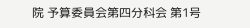院 予算委員会第四分科会 第1号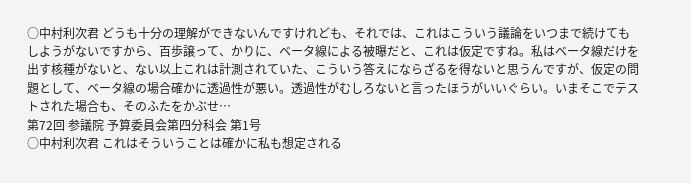○中村利次君 どうも十分の理解ができないんですけれども、それでは、これはこういう議論をいつまで続けてもしようがないですから、百歩譲って、かりに、ベータ線による被曝だと、これは仮定ですね。私はベータ線だけを出す核種がないと、ない以上これは計測されていた、こういう答えにならざるを得ないと思うんですが、仮定の問題として、ベータ線の場合確かに透過性が悪い。透過性がむしろないと言ったほうがいいぐらい。いまそこでテストされた場合も、そのふたをかぶせ…
第72回 参議院 予算委員会第四分科会 第1号
○中村利次君 これはそういうことは確かに私も想定される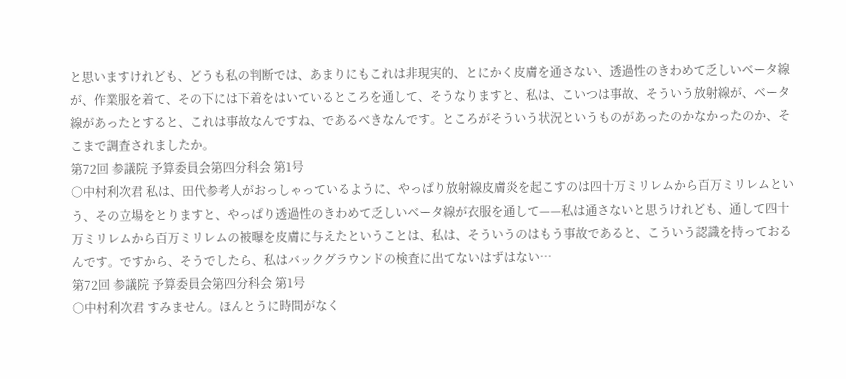と思いますけれども、どうも私の判断では、あまりにもこれは非現実的、とにかく皮膚を通さない、透過性のきわめて乏しいベータ線が、作業服を着て、その下には下着をはいているところを通して、そうなりますと、私は、こいつは事故、そういう放射線が、ベータ線があったとすると、これは事故なんですね、であるべきなんです。ところがそういう状況というものがあったのかなかったのか、そこまで調査されましたか。
第72回 参議院 予算委員会第四分科会 第1号
○中村利次君 私は、田代参考人がおっしゃっているように、やっぱり放射線皮膚炎を起こすのは四十万ミリレムから百万ミリレムという、その立場をとりますと、やっぱり透過性のきわめて乏しいベータ線が衣服を通して——私は通さないと思うけれども、通して四十万ミリレムから百万ミリレムの被曝を皮膚に与えたということは、私は、そういうのはもう事故であると、こういう認識を持っておるんです。ですから、そうでしたら、私はバックグラウンドの検査に出てないはずはない…
第72回 参議院 予算委員会第四分科会 第1号
○中村利次君 すみません。ほんとうに時間がなく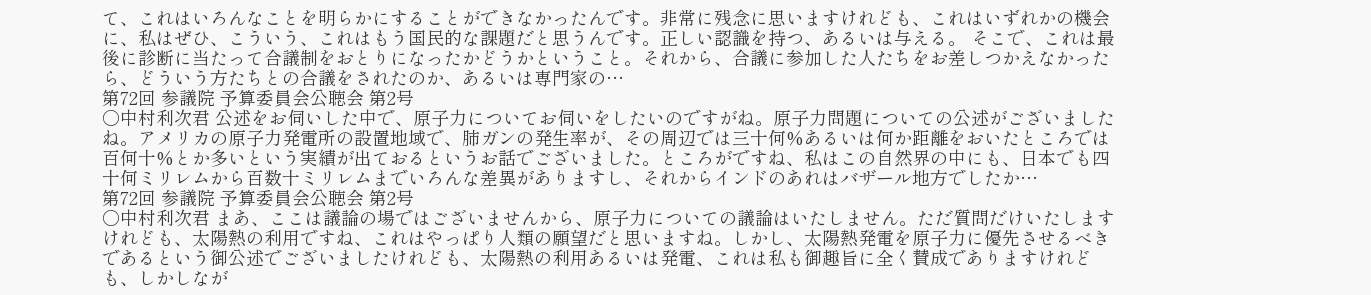て、これはいろんなことを明らかにすることができなかったんです。非常に残念に思いますけれども、これはいずれかの機会に、私はぜひ、こういう、これはもう国民的な課題だと思うんです。正しい認識を持つ、あるいは与える。 そこで、これは最後に診断に当たって合議制をおとりになったかどうかということ。それから、合議に参加した人たちをお差しつかえなかったら、どういう方たちとの合議をされたのか、あるいは専門家の…
第72回 参議院 予算委員会公聴会 第2号
○中村利次君 公述をお伺いした中で、原子力についてお伺いをしたいのですがね。原子力問題についての公述がございましたね。アメリカの原子力発電所の設置地域で、肺ガンの発生率が、その周辺では三十何%あるいは何か距離をおいたところでは百何十%とか多いという実績が出ておるというお話でございました。ところがですね、私はこの自然界の中にも、日本でも四十何ミリレムから百数十ミリレムまでいろんな差異がありますし、それからインドのあれはバザール地方でしたか…
第72回 参議院 予算委員会公聴会 第2号
○中村利次君 まあ、ここは議論の場ではございませんから、原子力についての議論はいたしません。ただ質問だけいたしますけれども、太陽熱の利用ですね、これはやっぱり人類の願望だと思いますね。しかし、太陽熱発電を原子力に優先させるべきであるという御公述でございましたけれども、太陽熱の利用あるいは発電、これは私も御趣旨に全く賛成でありますけれども、しかしなが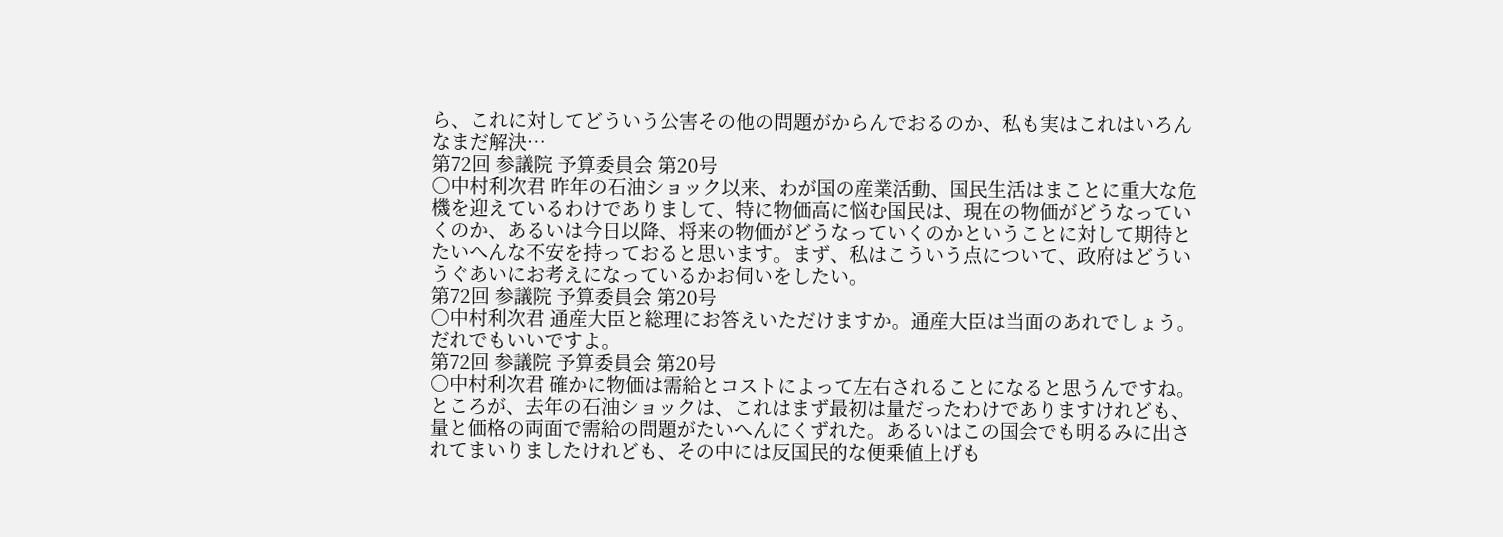ら、これに対してどういう公害その他の問題がからんでおるのか、私も実はこれはいろんなまだ解決…
第72回 参議院 予算委員会 第20号
○中村利次君 昨年の石油ショック以来、わが国の産業活動、国民生活はまことに重大な危機を迎えているわけでありまして、特に物価高に悩む国民は、現在の物価がどうなっていくのか、あるいは今日以降、将来の物価がどうなっていくのかということに対して期待とたいへんな不安を持っておると思います。まず、私はこういう点について、政府はどういうぐあいにお考えになっているかお伺いをしたい。
第72回 参議院 予算委員会 第20号
○中村利次君 通産大臣と総理にお答えいただけますか。通産大臣は当面のあれでしょう。だれでもいいですよ。
第72回 参議院 予算委員会 第20号
○中村利次君 確かに物価は需給とコストによって左右されることになると思うんですね。ところが、去年の石油ショックは、これはまず最初は量だったわけでありますけれども、量と価格の両面で需給の問題がたいへんにくずれた。あるいはこの国会でも明るみに出されてまいりましたけれども、その中には反国民的な便乗値上げも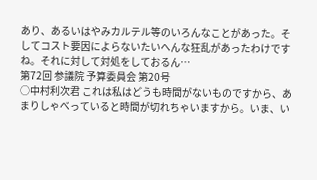あり、あるいはやみカルテル等のいろんなことがあった。そしてコスト要因によらないたいへんな狂乱があったわけですね。それに対して対処をしておるん…
第72回 参議院 予算委員会 第20号
○中村利次君 これは私はどうも時間がないものですから、あまりしゃべっていると時間が切れちゃいますから。いま、い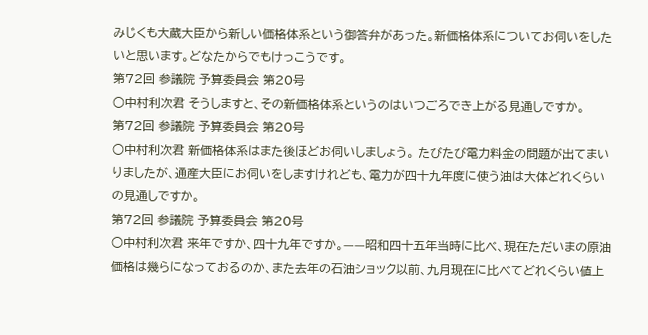みじくも大蔵大臣から新しい価格体系という御答弁があった。新価格体系についてお伺いをしたいと思います。どなたからでもけっこうです。
第72回 参議院 予算委員会 第20号
○中村利次君 そうしますと、その新価格体系というのはいつごろでき上がる見通しですか。
第72回 参議院 予算委員会 第20号
○中村利次君 新価格体系はまた後ほどお伺いしましょう。 たびたび電力料金の問題が出てまいりましたが、通産大臣にお伺いをしますけれども、電力が四十九年度に使う油は大体どれくらいの見通しですか。
第72回 参議院 予算委員会 第20号
○中村利次君 来年ですか、四十九年ですか。——昭和四十五年当時に比べ、現在ただいまの原油価格は幾らになっておるのか、また去年の石油ショック以前、九月現在に比べてどれくらい値上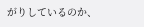がりしているのか、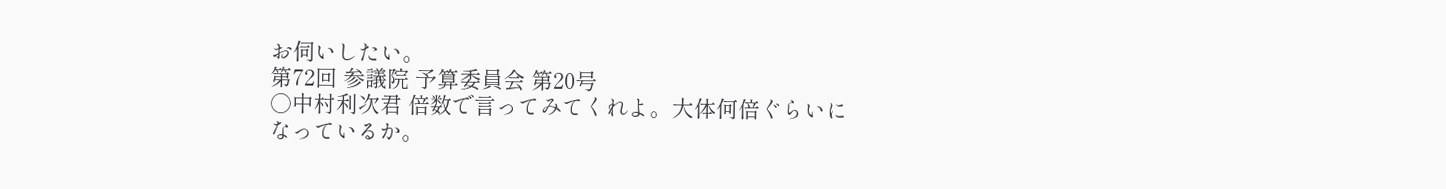お伺いしたい。
第72回 参議院 予算委員会 第20号
○中村利次君 倍数で言ってみてくれよ。大体何倍ぐらいになっているか。